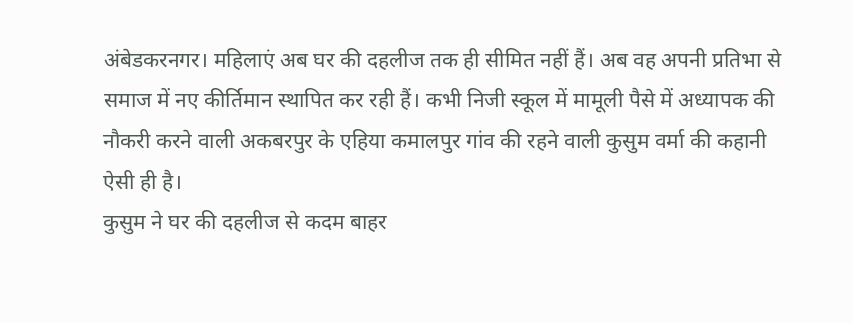अंबेडकरनगर। महिलाएं अब घर की दहलीज तक ही सीमित नहीं हैं। अब वह अपनी प्रतिभा से समाज में नए कीर्तिमान स्थापित कर रही हैं। कभी निजी स्कूल में मामूली पैसे में अध्यापक की नौकरी करने वाली अकबरपुर के एहिया कमालपुर गांव की रहने वाली कुसुम वर्मा की कहानी ऐसी ही है।
कुसुम ने घर की दहलीज से कदम बाहर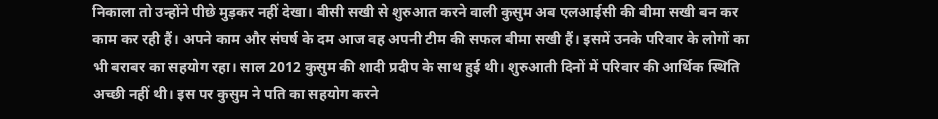निकाला तो उन्होंने पीछे मुड़कर नहीं देखा। बीसी सखी से शुरुआत करने वाली कुसुम अब एलआईसी की बीमा सखी बन कर काम कर रही हैं। अपने काम और संघर्ष के दम आज वह अपनी टीम की सफल बीमा सखी हैं। इसमें उनके परिवार के लोगों का भी बराबर का सहयोग रहा। साल 2012 कुसुम की शादी प्रदीप के साथ हुई थी। शुरुआती दिनों में परिवार की आर्थिक स्थिति अच्छी नहीं थी। इस पर कुसुम ने पति का सहयोग करने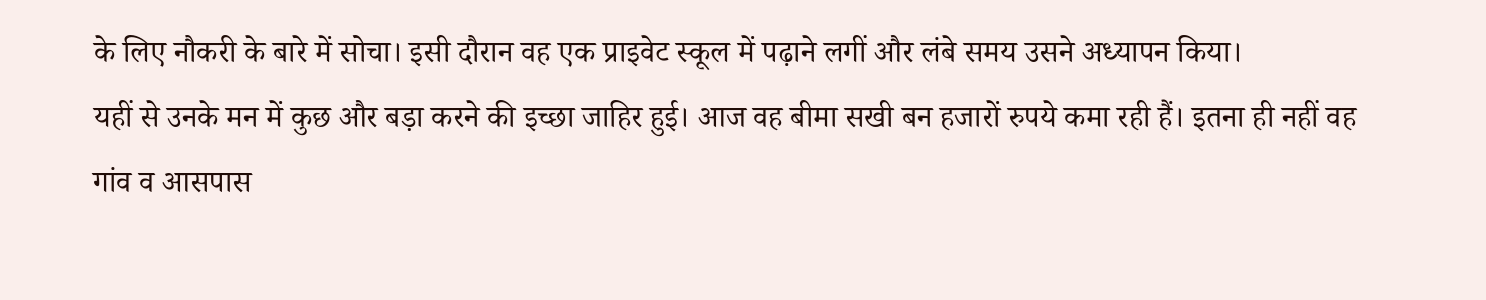के लिए नौकरी के बारे में सोचा। इसी दौरान वह एक प्राइवेट स्कूल में पढ़ाने लगीं और लंबे समय उसने अध्यापन किया।
यहीं से उनके मन में कुछ और बड़ा करने की इच्छा जाहिर हुई। आज वह बीमा सखी बन हजारों रुपये कमा रही हैं। इतना ही नहीं वह गांव व आसपास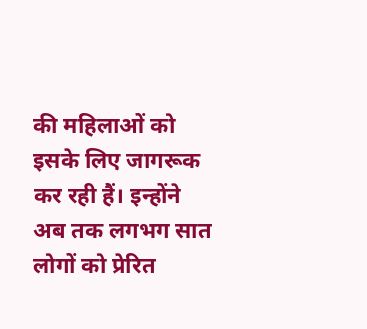की महिलाओं को इसके लिए जागरूक कर रही हैं। इन्होंने अब तक लगभग सात लोगों को प्रेरित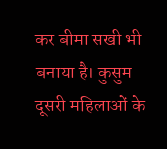कर बीमा सखी भी बनाया है। कुसुम दूसरी महिलाओं के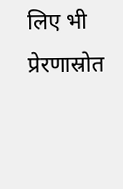लिए भी प्रेरणास्रोत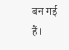बन गई हैं।